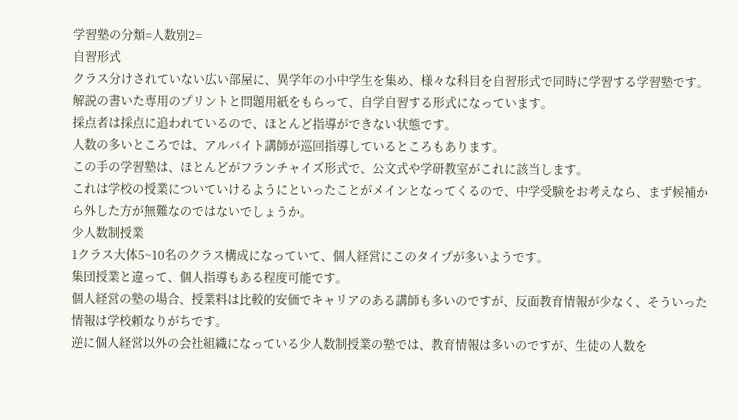学習塾の分類=人数別2=
自習形式
クラス分けされていない広い部屋に、異学年の小中学生を集め、様々な科目を自習形式で同時に学習する学習塾です。
解説の書いた専用のプリントと問題用紙をもらって、自学自習する形式になっています。
採点者は採点に追われているので、ほとんど指導ができない状態です。
人数の多いところでは、アルバイト講師が巡回指導しているところもあります。
この手の学習塾は、ほとんどがフランチャイズ形式で、公文式や学研教室がこれに該当します。
これは学校の授業についていけるようにといったことがメインとなってくるので、中学受験をお考えなら、まず候補から外した方が無難なのではないでしょうか。
少人数制授業
1クラス大体5~10名のクラス構成になっていて、個人経営にこのタイプが多いようです。
集団授業と違って、個人指導もある程度可能です。
個人経営の塾の場合、授業料は比較的安価でキャリアのある講師も多いのですが、反面教育情報が少なく、そういった情報は学校頼なりがちです。
逆に個人経営以外の会社組織になっている少人数制授業の塾では、教育情報は多いのですが、生徒の人数を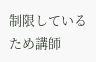制限しているため講師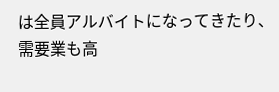は全員アルバイトになってきたり、需要業も高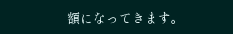額になってきます。